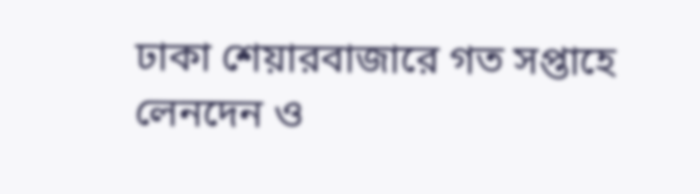ঢাকা শেয়ারবাজারে গত সপ্তাহে লেনদেন ও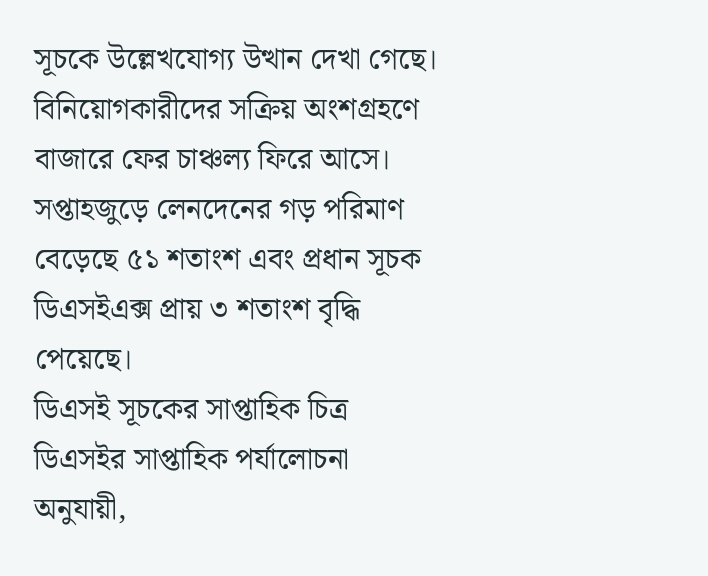সূচকে উল্লেখযোগ্য উত্থান দেখা গেছে। বিনিয়োগকারীদের সক্রিয় অংশগ্রহণে বাজারে ফের চাঞ্চল্য ফিরে আসে। সপ্তাহজুড়ে লেনদেনের গড় পরিমাণ বেড়েছে ৫১ শতাংশ এবং প্রধান সূচক ডিএসইএক্স প্রায় ৩ শতাংশ বৃদ্ধি পেয়েছে।
ডিএসই সূচকের সাপ্তাহিক চিত্র
ডিএসইর সাপ্তাহিক পর্যালোচনা অনুযায়ী,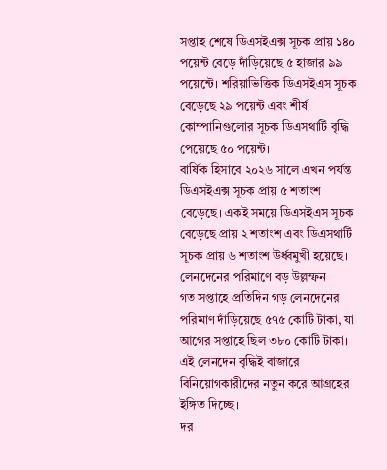সপ্তাহ শেষে ডিএসইএক্স সূচক প্রায় ১৪০ পয়েন্ট বেড়ে দাঁড়িয়েছে ৫ হাজার ৯৯ পয়েন্টে। শরিয়াভিত্তিক ডিএসইএস সূচক বেড়েছে ২৯ পয়েন্ট এবং শীর্ষ কোম্পানিগুলোর সূচক ডিএসথার্টি বৃদ্ধি পেয়েছে ৫০ পয়েন্ট।
বার্ষিক হিসাবে ২০২৬ সালে এখন পর্যন্ত ডিএসইএক্স সূচক প্রায় ৫ শতাংশ বেড়েছে। একই সময়ে ডিএসইএস সূচক বেড়েছে প্রায় ২ শতাংশ এবং ডিএসথার্টি সূচক প্রায় ৬ শতাংশ উর্ধ্বমুখী হয়েছে।
লেনদেনের পরিমাণে বড় উল্লম্ফন
গত সপ্তাহে প্রতিদিন গড় লেনদেনের পরিমাণ দাঁড়িয়েছে ৫৭৫ কোটি টাকা, যা আগের সপ্তাহে ছিল ৩৮০ কোটি টাকা। এই লেনদেন বৃদ্ধিই বাজারে বিনিয়োগকারীদের নতুন করে আগ্রহের ইঙ্গিত দিচ্ছে।
দর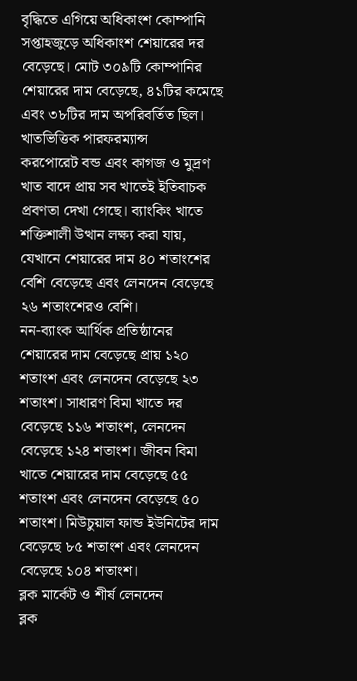বৃদ্ধিতে এগিয়ে অধিকাংশ কোম্পানি
সপ্তাহজুড়ে অধিকাংশ শেয়ারের দর বেড়েছে। মোট ৩০৯টি কোম্পানির শেয়ারের দাম বেড়েছে, ৪১টির কমেছে এবং ৩৮টির দাম অপরিবর্তিত ছিল।
খাতভিত্তিক পারফরম্যান্স
করপোরেট বন্ড এবং কাগজ ও মুদ্রণ খাত বাদে প্রায় সব খাতেই ইতিবাচক প্রবণতা দেখা গেছে। ব্যাংকিং খাতে শক্তিশালী উত্থান লক্ষ্য করা যায়, যেখানে শেয়ারের দাম ৪০ শতাংশের বেশি বেড়েছে এবং লেনদেন বেড়েছে ২৬ শতাংশেরও বেশি।
নন-ব্যাংক আর্থিক প্রতিষ্ঠানের শেয়ারের দাম বেড়েছে প্রায় ১২০ শতাংশ এবং লেনদেন বেড়েছে ২৩ শতাংশ। সাধারণ বিমা খাতে দর বেড়েছে ১১৬ শতাংশ, লেনদেন বেড়েছে ১২৪ শতাংশ। জীবন বিমা খাতে শেয়ারের দাম বেড়েছে ৫৫ শতাংশ এবং লেনদেন বেড়েছে ৫০ শতাংশ। মিউচুয়াল ফান্ড ইউনিটের দাম বেড়েছে ৮৫ শতাংশ এবং লেনদেন বেড়েছে ১০৪ শতাংশ।
ব্লক মার্কেট ও শীর্ষ লেনদেন
ব্লক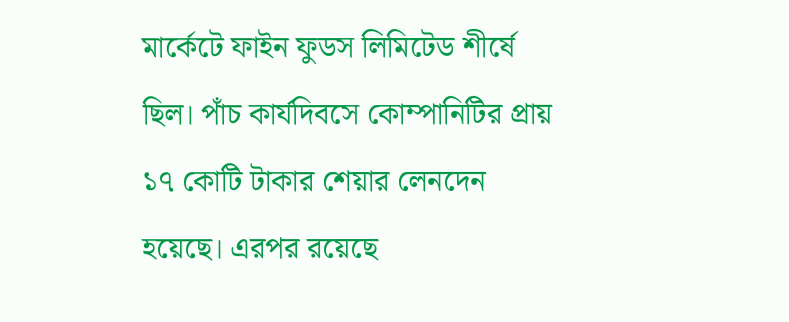মার্কেটে ফাইন ফুডস লিমিটেড শীর্ষে ছিল। পাঁচ কার্যদিবসে কোম্পানিটির প্রায় ১৭ কোটি টাকার শেয়ার লেনদেন হয়েছে। এরপর রয়েছে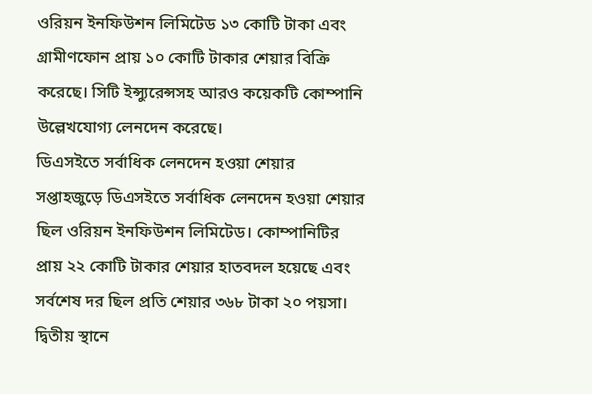ওরিয়ন ইনফিউশন লিমিটেড ১৩ কোটি টাকা এবং গ্রামীণফোন প্রায় ১০ কোটি টাকার শেয়ার বিক্রি করেছে। সিটি ইন্স্যুরেন্সসহ আরও কয়েকটি কোম্পানি উল্লেখযোগ্য লেনদেন করেছে।
ডিএসইতে সর্বাধিক লেনদেন হওয়া শেয়ার
সপ্তাহজুড়ে ডিএসইতে সর্বাধিক লেনদেন হওয়া শেয়ার ছিল ওরিয়ন ইনফিউশন লিমিটেড। কোম্পানিটির প্রায় ২২ কোটি টাকার শেয়ার হাতবদল হয়েছে এবং সর্বশেষ দর ছিল প্রতি শেয়ার ৩৬৮ টাকা ২০ পয়সা। দ্বিতীয় স্থানে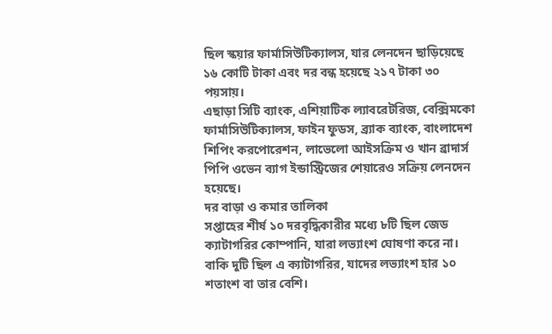ছিল স্কয়ার ফার্মাসিউটিক্যালস, যার লেনদেন ছাড়িয়েছে ১৬ কোটি টাকা এবং দর বন্ধ হয়েছে ২১৭ টাকা ৩০ পয়সায়।
এছাড়া সিটি ব্যাংক, এশিয়াটিক ল্যাবরেটরিজ, বেক্সিমকো ফার্মাসিউটিক্যালস, ফাইন ফুডস, ব্র্যাক ব্যাংক, বাংলাদেশ শিপিং করপোরেশন, লাভেলো আইসক্রিম ও খান ব্রাদার্স পিপি ওভেন ব্যাগ ইন্ডাস্ট্রিজের শেয়ারেও সক্রিয় লেনদেন হয়েছে।
দর বাড়া ও কমার তালিকা
সপ্তাহের শীর্ষ ১০ দরবৃদ্ধিকারীর মধ্যে ৮টি ছিল জেড ক্যাটাগরির কোম্পানি, যারা লভ্যাংশ ঘোষণা করে না। বাকি দুটি ছিল এ ক্যাটাগরির, যাদের লভ্যাংশ হার ১০ শতাংশ বা তার বেশি।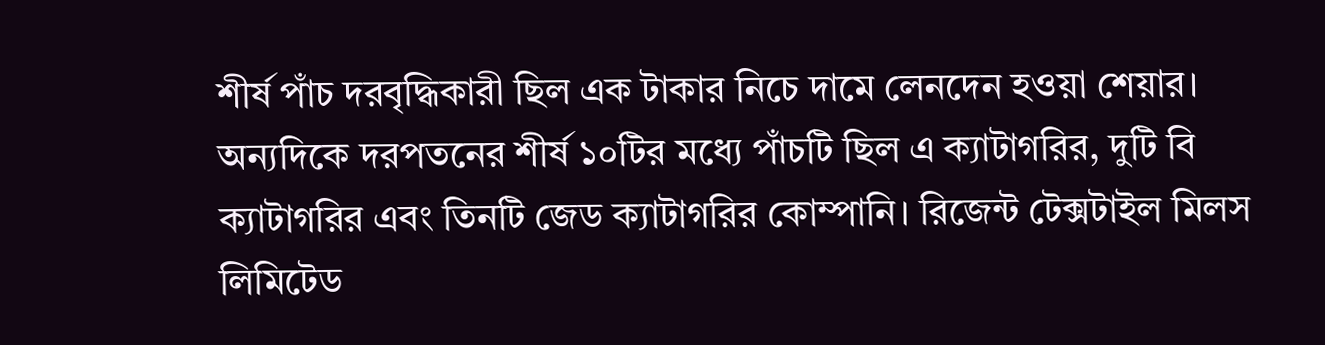শীর্ষ পাঁচ দরবৃদ্ধিকারী ছিল এক টাকার নিচে দামে লেনদেন হওয়া শেয়ার।
অন্যদিকে দরপতনের শীর্ষ ১০টির মধ্যে পাঁচটি ছিল এ ক্যাটাগরির, দুটি বি ক্যাটাগরির এবং তিনটি জেড ক্যাটাগরির কোম্পানি। রিজেন্ট টেক্সটাইল মিলস লিমিটেড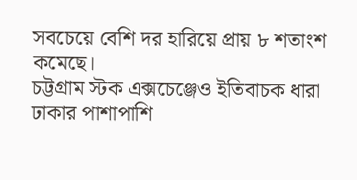সবচেয়ে বেশি দর হারিয়ে প্রায় ৮ শতাংশ কমেছে।
চট্টগ্রাম স্টক এক্সচেঞ্জেও ইতিবাচক ধারা
ঢাকার পাশাপাশি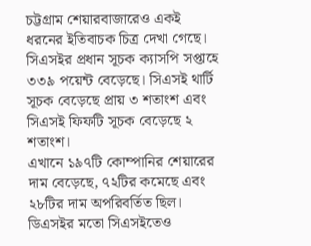চট্টগ্রাম শেয়ারবাজারেও একই ধরনের ইতিবাচক চিত্র দেখা গেছে। সিএসইর প্রধান সূচক ক্যাসপি সপ্তাহে ৩৩৯ পয়েন্ট বেড়েছে। সিএসই থার্টি সূচক বেড়েছে প্রায় ৩ শতাংশ এবং সিএসই ফিফটি সূচক বেড়েছে ২ শতাংশ।
এখানে ১৯৭টি কোম্পানির শেয়ারের দাম বেড়েছে, ৭২টির কমেছে এবং ২৮টির দাম অপরিবর্তিত ছিল।
ডিএসইর মতো সিএসইতেও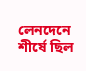লেনদেনে শীর্ষে ছিল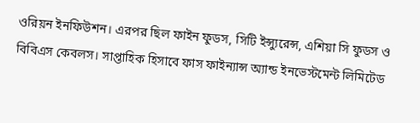ওরিয়ন ইনফিউশন। এরপর ছিল ফাইন ফুডস, সিটি ইন্স্যুরেন্স, এশিয়া সি ফুডস ও বিবিএস কেবলস। সাপ্তাহিক হিসাবে ফাস ফাইন্যান্স অ্যান্ড ইনভেস্টমেন্ট লিমিটেড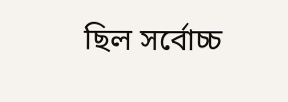ছিল সর্বোচ্চ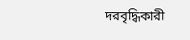দরবৃদ্ধিকারী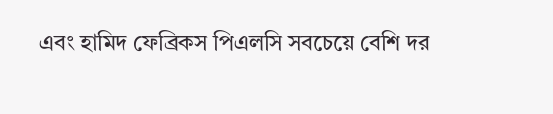এবং হামিদ ফেব্রিকস পিএলসি সবচেয়ে বেশি দর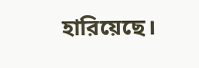হারিয়েছে।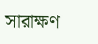সারাক্ষণ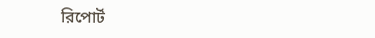রিপোর্ট